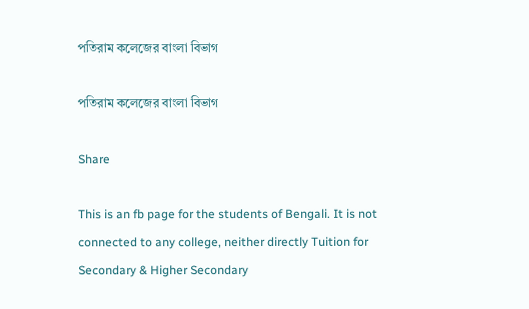পতিরাম কলেজের বাংলা বিভাগ

পতিরাম কলেজের বাংলা বিভাগ

Share

This is an fb page for the students of Bengali. It is not connected to any college, neither directly Tuition for Secondary & Higher Secondary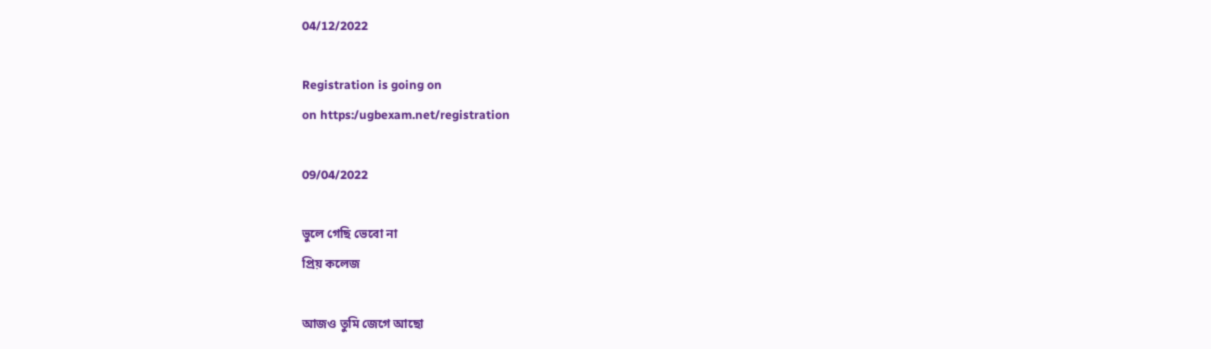04/12/2022

Registration is going on
on https:/ugbexam.net/registration

09/04/2022

ভুলে গেছি ভেবো না
প্রিয় কলেজ

আজও তুমি জেগে আছো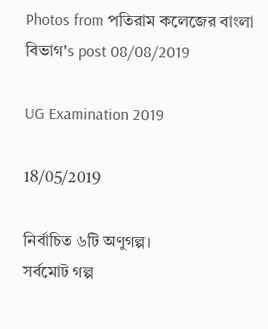Photos from পতিরাম কলেজের বাংলা বিভাগ's post 08/08/2019

UG Examination 2019

18/05/2019

নির্বাচিত ৬টি অণুগল্প।
সর্বমোট গল্প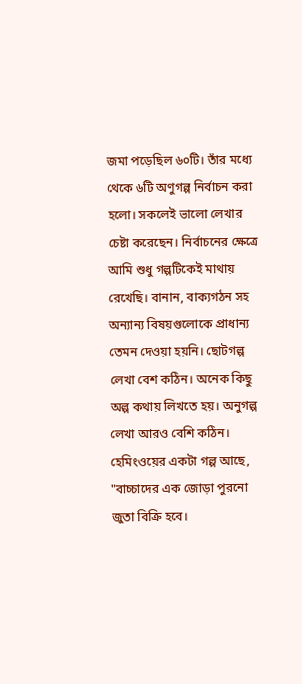জমা পড়েছিল ৬০টি। তাঁর মধ্যে থেকে ৬টি অণুগল্প নির্বাচন করা হলো। সকলেই ভালো লেখার চেষ্টা করেছেন। নির্বাচনের ক্ষেত্রে আমি শুধু গল্পটিকেই মাথায় রেখেছি। বানান, বাক্যগঠন সহ অন্যান্য বিষয়গুলোকে প্রাধান্য তেমন দেওয়া হয়নি। ছোটগল্প লেখা বেশ কঠিন। অনেক কিছু অল্প কথায় লিখতে হয়। অনুগল্প লেখা আরও বেশি কঠিন। হেমিংওয়ের একটা গল্প আছে, "বাচ্চাদের এক জোড়া পুরনো জুতা বিক্রি হবে।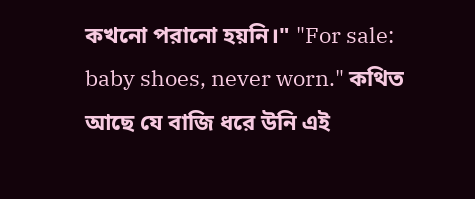কখনো পরানো হয়নি।" "For sale: baby shoes, never worn." কথিত আছে যে বাজি ধরে উনি এই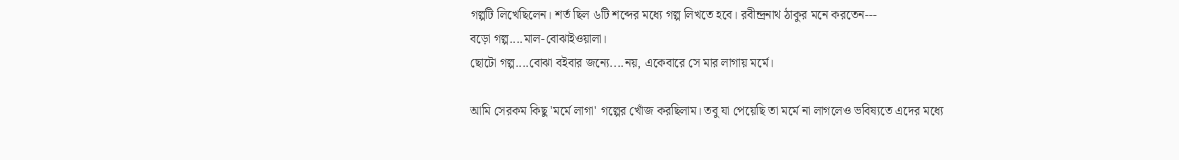গল্পটি লিখেছিলেন। শর্ত ছিল ৬টি শব্দের মধ্যে গল্প লিখতে হবে। রবীন্দ্রনাথ ঠাকুর মনে করতেন---
বড়ো গল্প....মাল-বোঝাইওয়ালা।
ছোটো গল্প....বোঝা বইবার জন্যে....নয়, একেবারে সে মার লাগায় মর্মে।

আমি সেরকম কিছু 'মর্মে লাগা' গল্পের খোঁজ করছিলাম। তবু যা পেয়েছি তা মর্মে না লাগলেও ভবিষ্যতে এদের মধ্যে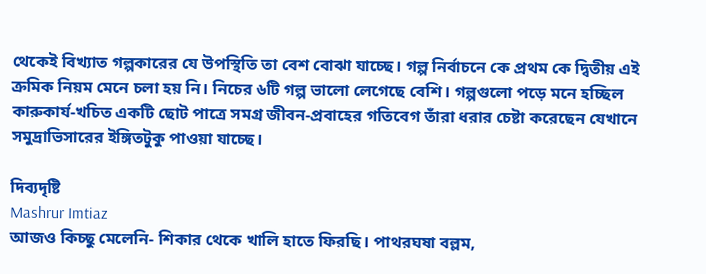থেকেই বিখ্যাত গল্পকারের যে উপস্থিতি তা বেশ বোঝা যাচ্ছে। গল্প নির্বাচনে কে প্রথম কে দ্বিতীয় এই ক্রমিক নিয়ম মেনে চলা হয় নি। নিচের ৬টি গল্প ভালো লেগেছে বেশি। গল্পগুলো পড়ে মনে হচ্ছিল কারুকার্য-খচিত একটি ছোট পাত্রে সমগ্র জীবন-প্রবাহের গতিবেগ তাঁরা ধরার চেষ্টা করেছেন যেখানে সমুদ্রাভিসারের ইঙ্গিতটুকু পাওয়া যাচ্ছে।

দিব্যদৃষ্টি
Mashrur Imtiaz
আজও কিচ্ছু মেলেনি- শিকার থেকে খালি হাতে ফিরছি। পাথরঘষা বল্লম,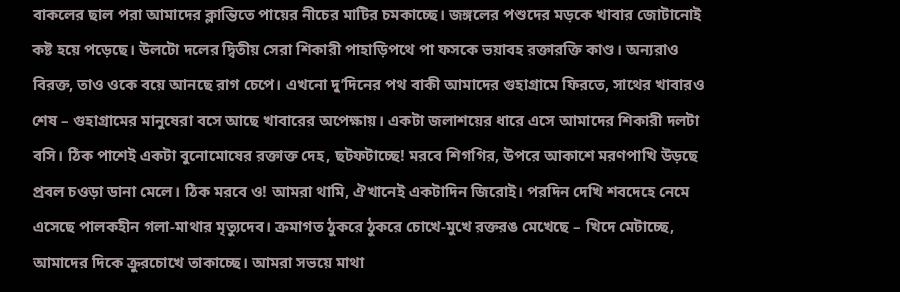বাকলের ছাল পরা আমাদের ক্লান্তিতে পায়ের নীচের মাটির চমকাচ্ছে। জঙ্গলের পশুদের মড়কে খাবার জোটানোই কষ্ট হয়ে পড়েছে। উলটো দলের দ্বিতীয় সেরা শিকারী পাহাড়িপথে পা ফসকে ভয়াবহ রক্তারক্তি কাণ্ড। অন্যরাও বিরক্ত, তাও ওকে বয়ে আনছে রাগ চেপে। এখনো দু’দিনের পথ বাকী আমাদের গুহাগ্রামে ফিরতে, সাথের খাবারও শেষ – গুহাগ্রামের মানুষেরা বসে আছে খাবারের অপেক্ষায়। একটা জলাশয়ের ধারে এসে আমাদের শিকারী দলটা বসি। ঠিক পাশেই একটা বুনোমোষের রক্তাক্ত দেহ, ছটফটাচ্ছে! মরবে শিগগির, উপরে আকাশে মরণপাখি উড়ছে প্রবল চওড়া ডানা মেলে। ঠিক মরবে ও! আমরা থামি, ঐখানেই একটাদিন জিরোই। পরদিন দেখি শবদেহে নেমে এসেছে পালকহীন গলা-মাথার মৃত্যুদেব। ক্রমাগত ঠুকরে ঠুকরে চোখে-মুখে রক্তরঙ মেখেছে – খিদে মেটাচ্ছে, আমাদের দিকে ক্রুরচোখে তাকাচ্ছে। আমরা সভয়ে মাথা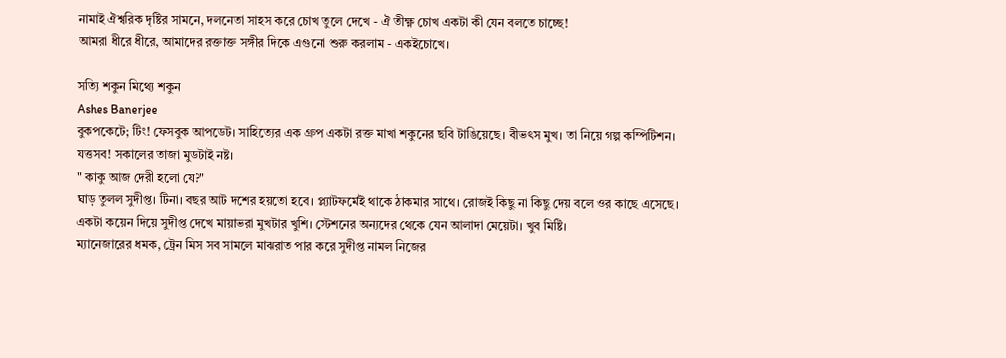নামাই ঐশ্বরিক দৃষ্টির সামনে, দলনেতা সাহস করে চোখ তুলে দেখে - ঐ তীক্ষ্ণ চোখ একটা কী যেন বলতে চাচ্ছে!
আমরা ধীরে ধীরে, আমাদের রক্তাক্ত সঙ্গীর দিকে এগুনো শুরু করলাম - একইচোখে।

সত্যি শকুন মিথ্যে শকুন
Ashes Banerjee
বুকপকেটে; টিং! ফেসবুক আপডেট। সাহিত্যের এক গ্রুপ একটা রক্ত মাখা শকুনের ছবি টাঙিয়েছে। বীভৎস মুখ। তা নিয়ে গল্প কম্পিটিশন। যত্তসব! সকালের তাজা মুডটাই নষ্ট।
" কাকু আজ দেরী হলো যে?"
ঘাড় তুলল সুদীপ্ত। টিনা। বছর আট দশের হয়তো হবে। প্ল্যাটফর্মেই থাকে ঠাকমার সাথে। রোজই কিছু না কিছু দেয় বলে ওর কাছে এসেছে। একটা কয়েন দিয়ে সুদীপ্ত দেখে মায়াভরা মুখটার খুশি। স্টেশনের অন্যদের থেকে যেন আলাদা মেয়েটা। খুব মিষ্টি।
ম্যানেজারের ধমক, ট্রেন মিস সব সামলে মাঝরাত পার করে সুদীপ্ত নামল নিজের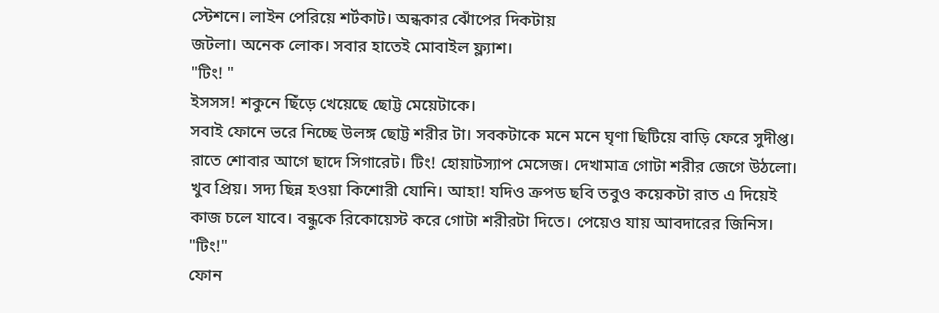স্টেশনে। লাইন পেরিয়ে শর্টকাট। অন্ধকার ঝোঁপের দিকটায়
জটলা। অনেক লোক। সবার হাতেই মোবাইল ফ্ল্যাশ।
"টিং! "
ইসসস! শকুনে ছিঁড়ে খেয়েছে ছোট্ট মেয়েটাকে।
সবাই ফোনে ভরে নিচ্ছে উলঙ্গ ছোট্ট শরীর টা। সবকটাকে মনে মনে ঘৃণা ছিটিয়ে বাড়ি ফেরে সুদীপ্ত।
রাতে শোবার আগে ছাদে সিগারেট। টিং! হোয়াটস্যাপ মেসেজ। দেখামাত্র গোটা শরীর জেগে উঠলো। খুব প্রিয়। সদ্য ছিন্ন হওয়া কিশোরী যোনি। আহা! যদিও ক্রপড ছবি তবুও কয়েকটা রাত এ দিয়েই কাজ চলে যাবে। বন্ধুকে রিকোয়েস্ট করে গোটা শরীরটা দিতে। পেয়েও যায় আবদারের জিনিস।
"টিং!"
ফোন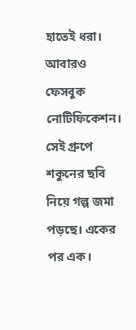হাতেই ধরা। আবারও ফেসবুক নোটিফিকেশন। সেই গ্রুপে শকুনের ছবি নিয়ে গল্প জমা পড়ছে। একের পর এক।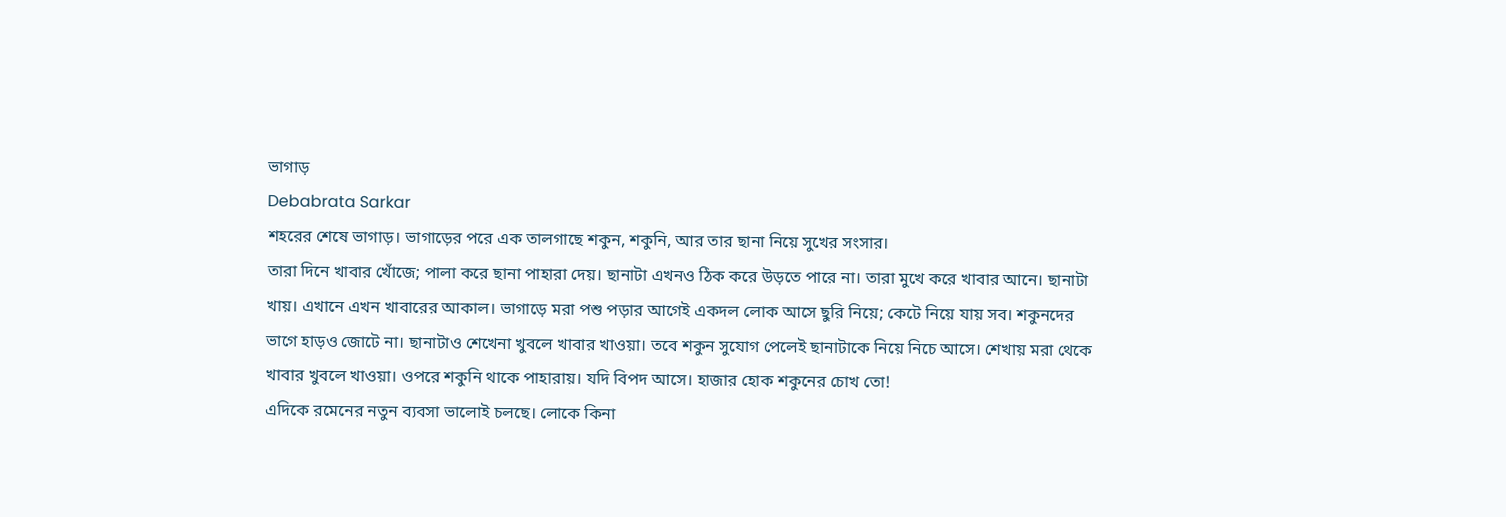ভাগাড়
Debabrata Sarkar
শহরের শেষে ভাগাড়। ভাগাড়ের পরে এক তালগাছে শকুন, শকুনি, আর তার ছানা নিয়ে সুখের সংসার।
তারা দিনে খাবার খোঁজে; পালা করে ছানা পাহারা দেয়। ছানাটা এখনও ঠিক করে উড়তে পারে না। তারা মুখে করে খাবার আনে। ছানাটা খায়। এখানে এখন খাবারের আকাল। ভাগাড়ে মরা পশু পড়ার আগেই একদল লোক আসে ছুরি নিয়ে; কেটে নিয়ে যায় সব। শকুনদের ভাগে হাড়ও জোটে না। ছানাটাও শেখেনা খুবলে খাবার খাওয়া। তবে শকুন সুযোগ পেলেই ছানাটাকে নিয়ে নিচে আসে। শেখায় মরা থেকে খাবার খুবলে খাওয়া। ওপরে শকুনি থাকে পাহারায়। যদি বিপদ আসে। হাজার হোক শকুনের চোখ তো!
এদিকে রমেনের নতুন ব্যবসা ভালোই চলছে। লোকে কিনা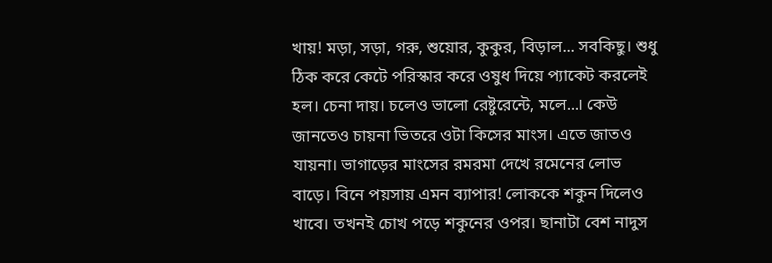খায়! মড়া, সড়া, গরু, শুয়োর, কুকুর, বিড়াল... সবকিছু। শুধু ঠিক করে কেটে পরিস্কার করে ওষুধ দিয়ে প্যাকেট করলেই হল। চেনা দায়। চলেও ভালো রেষ্টুরেন্টে, মলে...। কেউ জানতেও চায়না ভিতরে ওটা কিসের মাংস। এতে জাতও যায়না। ভাগাড়ের মাংসের রমরমা দেখে রমেনের লোভ বাড়ে। বিনে পয়সায় এমন ব্যাপার! লোককে শকুন দিলেও খাবে। তখনই চোখ পড়ে শকুনের ওপর। ছানাটা বেশ নাদুস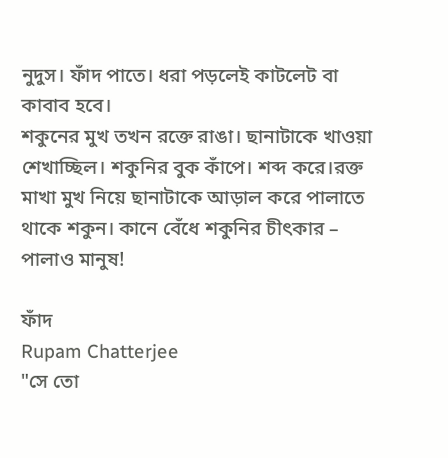নুদুস। ফাঁদ পাতে। ধরা পড়লেই কাটলেট বা কাবাব হবে।
শকুনের মুখ তখন রক্তে রাঙা। ছানাটাকে খাওয়া শেখাচ্ছিল। শকুনির বুক কাঁপে। শব্দ করে।রক্ত মাখা মুখ নিয়ে ছানাটাকে আড়াল করে পালাতে থাকে শকুন। কানে বেঁধে শকুনির চীৎকার – পালাও মানুষ!

ফাঁদ
Rupam Chatterjee
"সে তো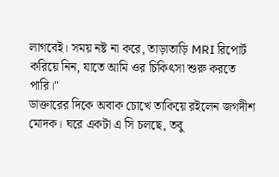লাগবেই। সময় নষ্ট না করে, তাড়াতাড়ি MRI রিপোর্ট করিয়ে নিন, যাতে আমি ওর চিকিৎসা শুরু করতে পারি।"
ডাক্তারের দিকে অবাক চোখে তাকিয়ে রইলেন জগদীশ মোদক। ঘরে একটা এ সি চলছে, তবু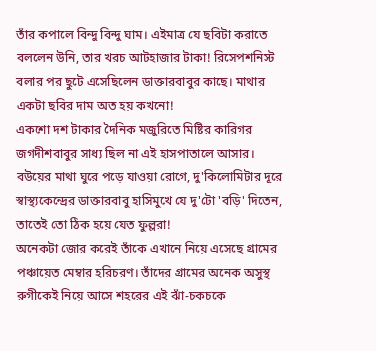তাঁর কপালে বিন্দু বিন্দু ঘাম। এইমাত্র যে ছবিটা করাতে বললেন উনি, তার খরচ আটহাজার টাকা! রিসেপশনিস্ট বলার পর ছুটে এসেছিলেন ডাক্তারবাবুর কাছে। মাথার একটা ছবির দাম অত হয় কখনো!
একশো দশ টাকার দৈনিক মজুরিতে মিষ্টির কারিগর জগদীশবাবুর সাধ্য ছিল না এই হাসপাতালে আসার। বউয়ের মাথা ঘুরে পড়ে যাওয়া রোগে, দু'কিলোমিটার দূরে স্বাস্থ্যকেন্দ্রের ডাক্তারবাবু হাসিমুখে যে দু'টো 'বড়ি' দিতেন, তাতেই তো ঠিক হয়ে যেত ফুল্লরা!
অনেকটা জোর করেই তাঁকে এখানে নিয়ে এসেছে গ্রামের পঞ্চায়েত মেম্বার হরিচরণ। তাঁদের গ্রামের অনেক অসুস্থ রুগীকেই নিয়ে আসে শহরের এই ঝাঁ-চকচকে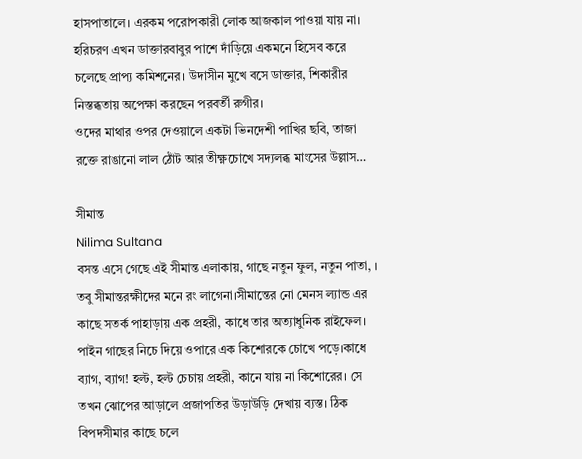হাসপাতালে। এরকম পরোপকারী লোক আজকাল পাওয়া যায় না।
হরিচরণ এখন ডাক্তারবাবুর পাশে দাঁড়িয়ে একমনে হিসেব করে চলেছে প্রাপ্য কমিশনের। উদাসীন মুখে বসে ডাক্তার, শিকারীর নিস্তব্ধতায় অপেক্ষা করছেন পরবর্তী রুগীর।
ওদের মাথার ওপর দেওয়ালে একটা ভিনদেশী পাখির ছবি, তাজা রক্তে রাঙানো লাল ঠোঁট আর তীক্ষ্ণচোখে সদ্যলব্ধ মাংসের উল্লাস…

সীমান্ত
Nilima Sultana
বসন্ত এসে গেছে এই সীমান্ত এলাকায়, গাছে নতুন ফুল, নতুন পাতা, । তবু সীমান্তরক্ষীদের মনে রং লাগেনা।সীমান্তের নো মেনস ল্যান্ড এর কাছে সতর্ক পাহাড়ায় এক প্রহরী, কাধে তার অত্যাধুনিক রাইফেল। পাইন গাছের নিচে দিয়ে ওপারে এক কিশোরকে চোখে পড়ে।কাধে ব্যাগ, ব্যাগ! হল্ট, হল্ট চেচায় প্রহরী, কানে যায় না কিশোরের। সে তখন ঝোপের আড়ালে প্রজাপতির উড়াউড়ি দেখায় ব্যস্ত। ঠিক বিপদসীমার কাছে চলে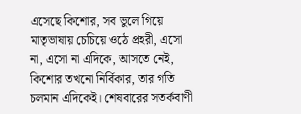এসেছে কিশোর, সব ভুলে গিয়ে মাতৃভাষায় চেচিয়ে ওঠে প্রহরী, এসো না, এসো না এদিকে, আসতে নেই, কিশোর তখনো নির্বিকার, তার গতি চলমান এদিকেই। শেষবারের সতর্কবাণী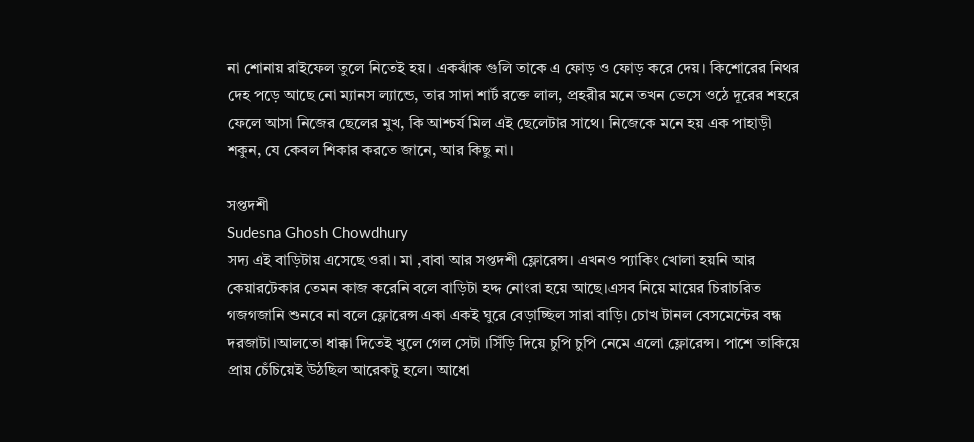না শোনায় রাইফেল তুলে নিতেই হয়। একঝাঁক গুলি তাকে এ ফোড় ও ফোড় করে দেয়। কিশোরের নিথর দেহ পড়ে আছে নো ম্যানস ল্যান্ডে, তার সাদা শার্ট রক্তে লাল, প্রহরীর মনে তখন ভেসে ওঠে দূরের শহরে ফেলে আসা নিজের ছেলের মুখ, কি আশ্চর্য মিল এই ছেলেটার সাথে। নিজেকে মনে হয় এক পাহাড়ী শকুন, যে কেবল শিকার করতে জানে, আর কিছু না।

সপ্তদশী
Sudesna Ghosh Chowdhury
সদ্য এই বাড়িটায় এসেছে ওরা। মা ,বাবা আর সপ্তদশী ফ্লোরেন্স। এখনও প্যাকিং খোলা হয়নি আর কেয়ারটেকার তেমন কাজ করেনি বলে বাড়িটা হদ্দ নোংরা হয়ে আছে।এসব নিয়ে মায়ের চিরাচরিত গজগজানি শুনবে না বলে ফ্লোরেন্স একা একই ঘুরে বেড়াচ্ছিল সারা বাড়ি। চোখ টানল বেসমেন্টের বন্ধ দরজাটা।আলতো ধাক্কা দিতেই খুলে গেল সেটা ।সিঁড়ি দিয়ে চুপি চুপি নেমে এলো ফ্লোরেন্স। পাশে তাকিয়ে প্রায় চেঁচিয়েই উঠছিল আরেকটু হলে। আধো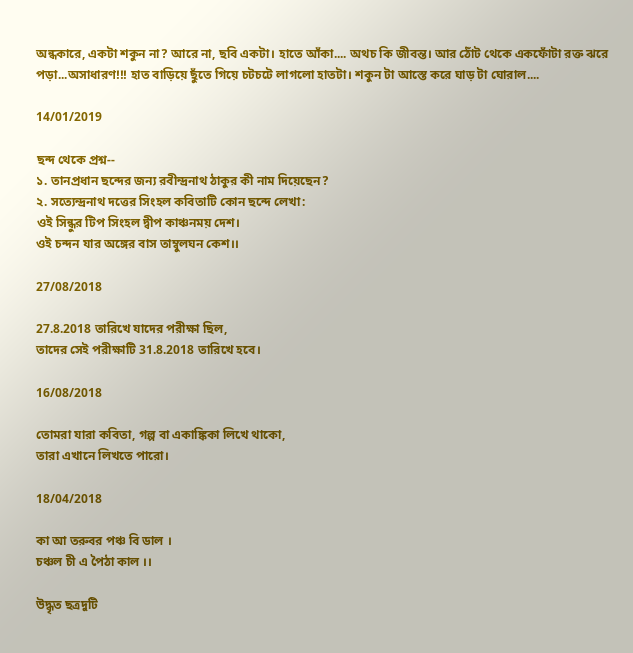অন্ধকারে, একটা শকুন না? আরে না, ছবি একটা। হাতে আঁকা.... অথচ কি জীবন্ত। আর ঠোঁট থেকে একফোঁটা রক্ত ঝরে পড়া...অসাধারণ!!! হাত বাড়িয়ে ছুঁতে গিয়ে চটচটে লাগলো হাতটা। শকুন টা আস্তে করে ঘাড় টা ঘোরাল....

14/01/2019

ছন্দ থেকে প্রশ্ন--
১. তানপ্রধান ছন্দের জন্য রবীন্দ্রনাথ ঠাকুর কী নাম দিয়েছেন?
২. সত্যেন্দ্রনাথ দত্তের সিংহল কবিতাটি কোন ছন্দে লেখা:
ওই সিন্ধুর টিপ সিংহল দ্বীপ কাঞ্চনময় দেশ।
ওই চন্দন যার অঙ্গের বাস তাম্বুলঘন কেশ।।

27/08/2018

27.8.2018 তারিখে যাদের পরীক্ষা ছিল,
তাদের সেই পরীক্ষাটি 31.8.2018 তারিখে হবে।

16/08/2018

তোমরা যারা কবিতা, গল্প বা একাঙ্কিকা লিখে থাকো,
তারা এখানে লিখতে পারো।

18/04/2018

কা আ তরুবর পঞ্চ বি ডাল ।
চঞ্চল চী এ পৈঠা কাল ।।

উদ্ধৃত ছত্রদুটি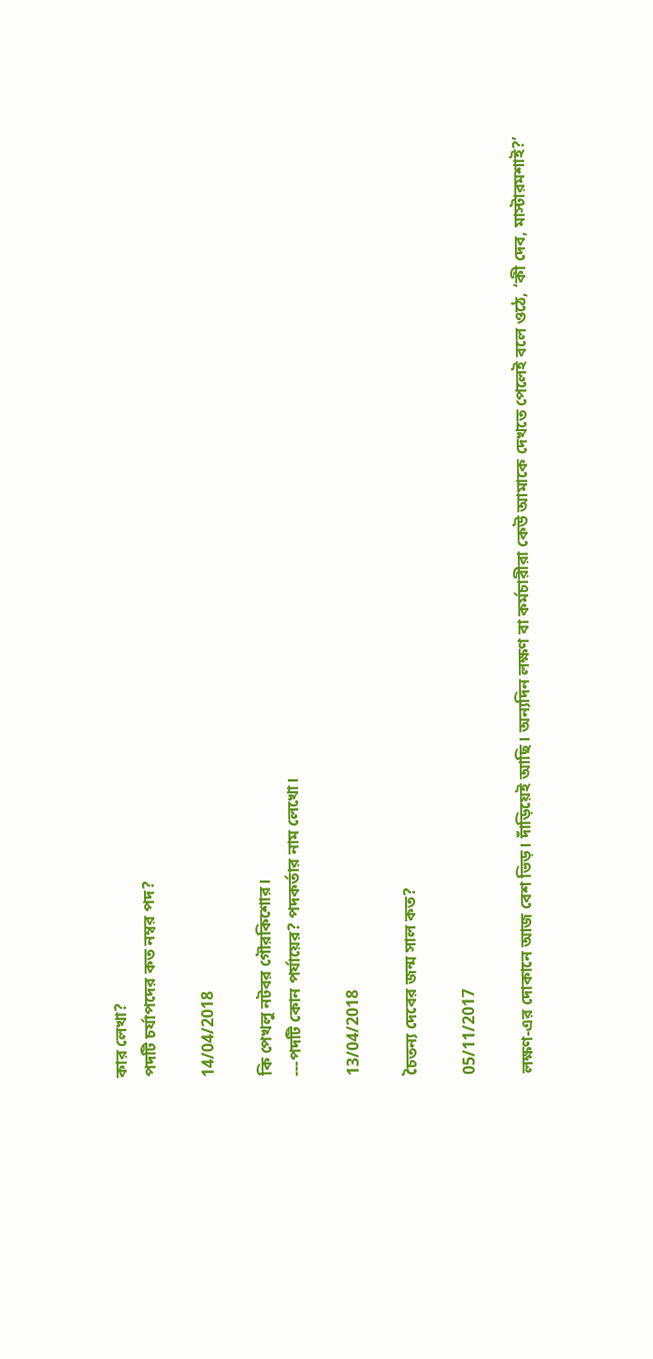কার লেখা?
পদটি চর্যাপদের কত নম্বর পদ?

14/04/2018

কি পেখলু নটবর গৌরকিশোর।
---পদটি কোন পর্যায়ের? পদকর্তার নাম লেখো।

13/04/2018

চৈতন্য দেবের জন্ম সাল কত?

05/11/2017

লক্ষণ-এর দোকানে আজ বেশ ভিড়। দাঁড়িয়েই আছি। অন্যদিন লক্ষণ বা কর্মচারীরা কেউ আমাকে দেখতে পেলেই বলে ওঠে, ‘কী দেব, মাস্টারমশাই?’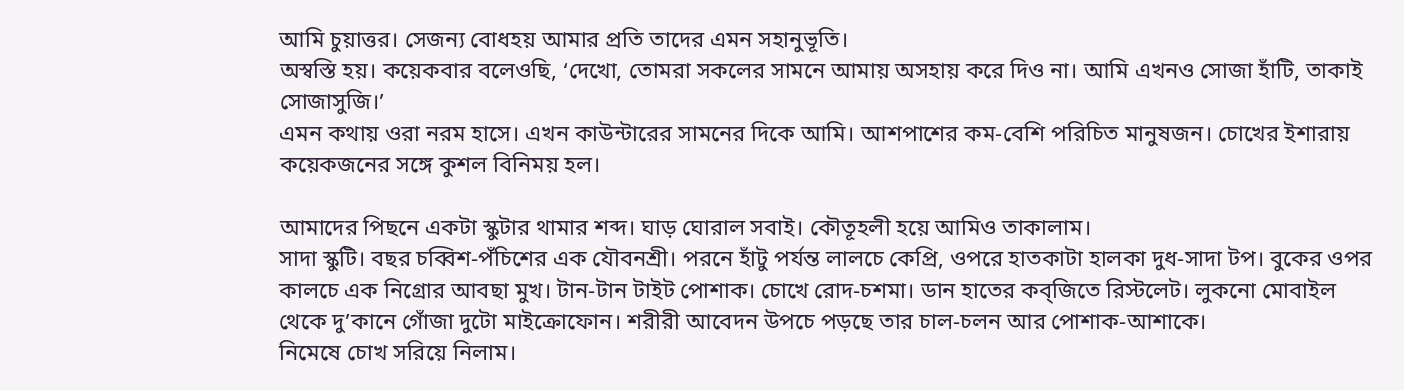আমি চুয়াত্তর। সেজন্য বোধহয় আমার প্রতি তাদের এমন সহানুভূতি।
অস্বস্তি হয়। কয়েকবার বলেওছি, ‘দেখো, তোমরা সকলের সামনে আমায় অসহায় করে দিও না। আমি এখনও সোজা হাঁটি, তাকাই সোজাসুজি।’
এমন কথায় ওরা নরম হাসে। এখন কাউন্টারের সামনের দিকে আমি। আশপাশের কম-বেশি পরিচিত মানুষজন। চোখের ইশারায় কয়েকজনের সঙ্গে কুশল বিনিময় হল।

আমাদের পিছনে একটা স্কুটার থামার শব্দ। ঘাড় ঘোরাল সবাই। কৌতূহলী হয়ে আমিও তাকালাম।
সাদা স্কুটি। বছর চব্বিশ-পঁচিশের এক যৌবনশ্রী। পরনে হাঁটু পর্যন্ত লালচে কেপ্রি, ওপরে হাতকাটা হালকা দুধ-সাদা টপ। বুকের ওপর কালচে এক নিগ্রোর আবছা মুখ। টান-টান টাইট পোশাক। চোখে রোদ-চশমা। ডান হাতের কব্‌জিতে রিস্টলেট। লুকনো মোবাইল থেকে দু’কানে গোঁজা দুটো মাইক্রোফোন। শরীরী আবেদন উপচে পড়ছে তার চাল-চলন আর পোশাক-আশাকে।
নিমেষে চোখ সরিয়ে নিলাম।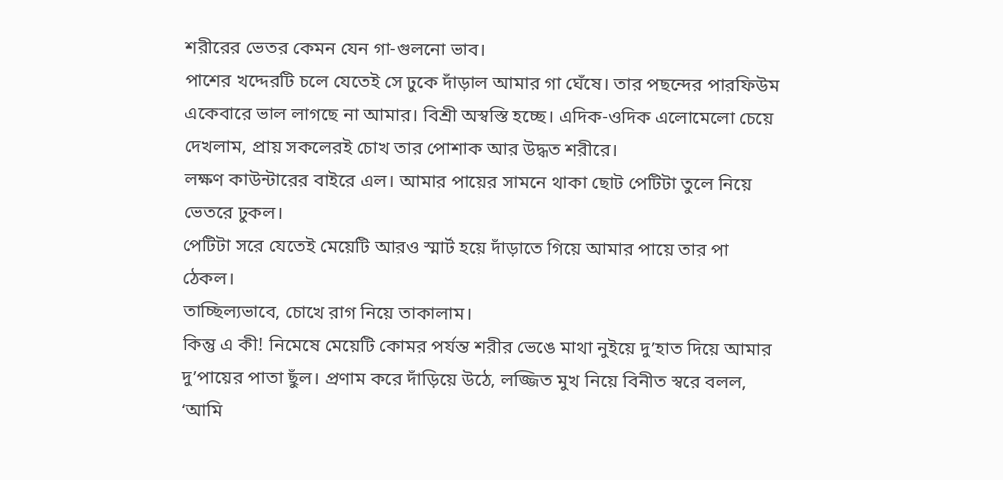শরীরের ভেতর কেমন যেন গা-গুলনো ভাব।
পাশের খদ্দেরটি চলে যেতেই সে ঢুকে দাঁড়াল আমার গা ঘেঁষে। তার পছন্দের পারফিউম একেবারে ভাল লাগছে না আমার। বিশ্রী অস্বস্তি হচ্ছে। এদিক-ওদিক এলোমেলো চেয়ে দেখলাম, প্রায় সকলেরই চোখ তার পোশাক আর উদ্ধত শরীরে।
লক্ষণ কাউন্টারের বাইরে এল। আমার পায়ের সামনে থাকা ছোট পেটিটা তুলে নিয়ে ভেতরে ঢুকল।
পেটিটা সরে যেতেই মেয়েটি আরও স্মার্ট হয়ে দাঁড়াতে গিয়ে আমার পায়ে তার পা ঠেকল।
তাচ্ছিল্যভাবে, চোখে রাগ নিয়ে তাকালাম।
কিন্তু এ কী! নিমেষে মেয়েটি কোমর পর্যন্ত শরীর ভেঙে মাথা নুইয়ে দু’হাত দিয়ে আমার দু’পায়ের পাতা ছুঁল। প্রণাম করে দাঁড়িয়ে উঠে, লজ্জিত মুখ নিয়ে বিনীত স্বরে বলল, ‘আমি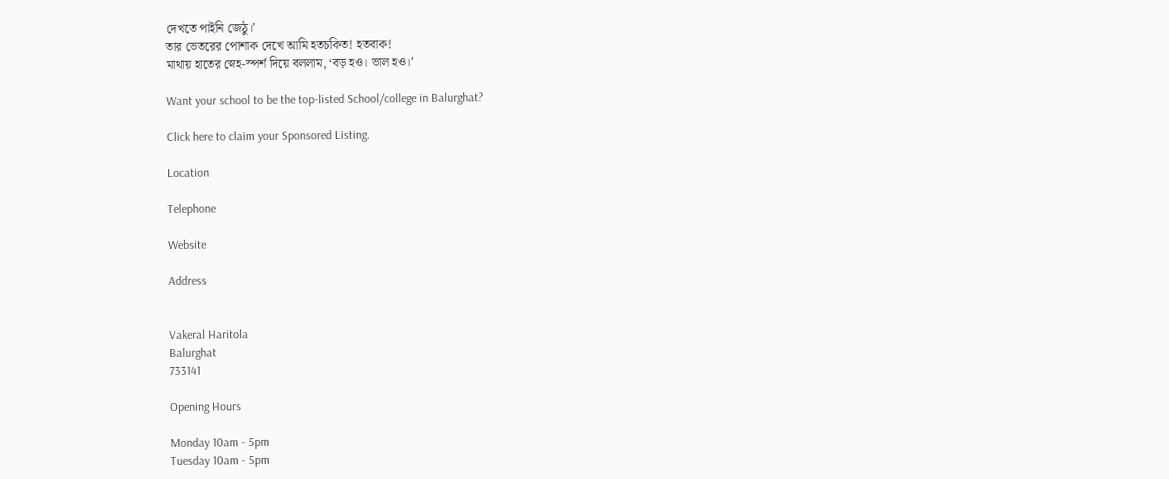দেখতে পাইনি জেঠু।’
তার ভেতরের পোশাক দেখে আমি হতচকিত! হতবাক!
মাথায় হাতের স্নেহ-স্পর্শ দিয়ে বললাম, ‘বড় হও। ভাল হও।’

Want your school to be the top-listed School/college in Balurghat?

Click here to claim your Sponsored Listing.

Location

Telephone

Website

Address


Vakeral Haritola
Balurghat
733141

Opening Hours

Monday 10am - 5pm
Tuesday 10am - 5pm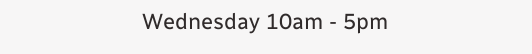Wednesday 10am - 5pm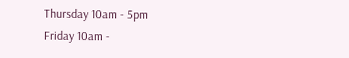Thursday 10am - 5pm
Friday 10am -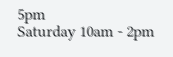5pm
Saturday 10am - 2pm